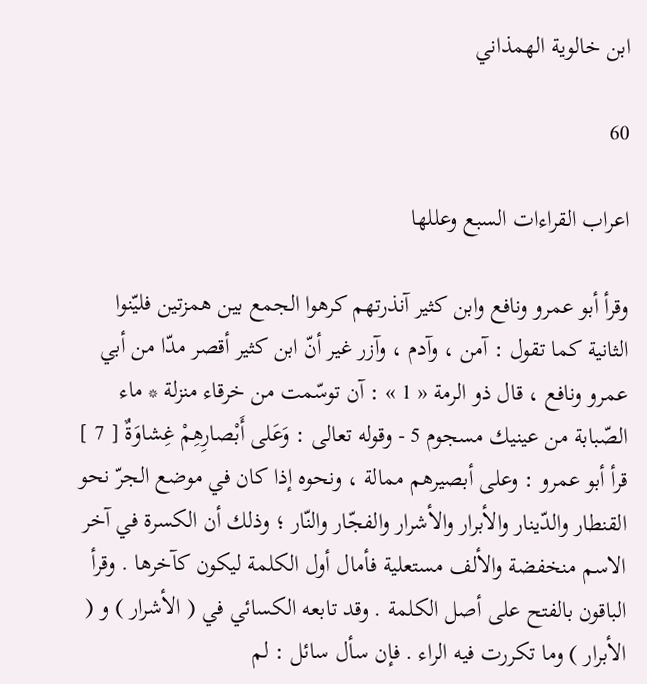ابن خالوية الهمذاني

60

اعراب القراءات السبع وعللها

وقرأ أبو عمرو ونافع وابن كثير آنذرتهم كرهوا الجمع بين همزتين فليّنوا الثانية كما تقول : آمن ، وآدم ، وآزر غير أنّ ابن كثير أقصر مدّا من أبي عمرو ونافع ، قال ذو الرمة « 1 » : آن توسّمت من خرقاء منزلة * ماء الصّبابة من عينيك مسجوم 5 - وقوله تعالى : وَعَلى أَبْصارِهِمْ غِشاوَةٌ [ 7 ] قرأ أبو عمرو : وعلى أبصيرهم ممالة ، ونحوه إذا كان في موضع الجرّ نحو القنطار والدّينار والأبرار والأشرار والفجّار والنّار ؛ وذلك أن الكسرة في آخر الاسم منخفضة والألف مستعلية فأمال أول الكلمة ليكون كآخرها . وقرأ الباقون بالفتح على أصل الكلمة . وقد تابعه الكسائي في ( الأشرار ) و ( الأبرار ) وما تكررت فيه الراء . فإن سأل سائل : لم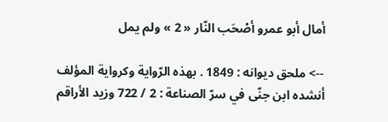أمال أبو عمرو أصْحَب النّار « 2 » ولم يمل

--> ملحق ديوانه : 1849 . بهذه الرّواية وكرواية المؤلف أنشده ابن جنّى في سرّ الصناعة : 2 / 722 وزيد الأراقم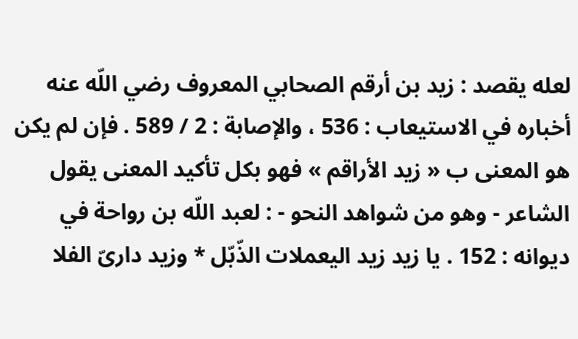لعله يقصد : زيد بن أرقم الصحابي المعروف رضي اللّه عنه أخباره في الاستيعاب : 536 ، والإصابة : 2 / 589 . فإن لم يكن هو المعنى ب « زيد الأراقم » فهو بكل تأكيد المعنى يقول الشاعر - وهو من شواهد النحو - : لعبد اللّه بن رواحة في ديوانه : 152 . يا زيد زيد اليعملات الذّبّل * وزيد دارىّ الفلا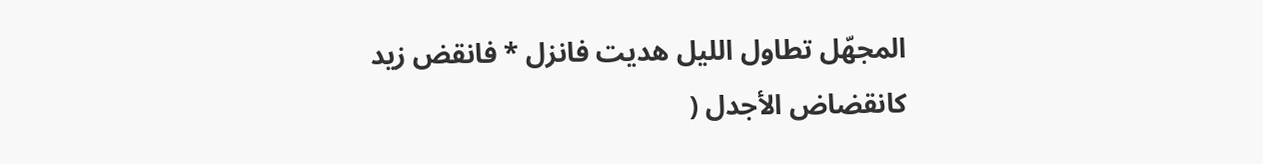المجهّل تطاول الليل هديت فانزل * فانقض زيد كانقضاض الأجدل (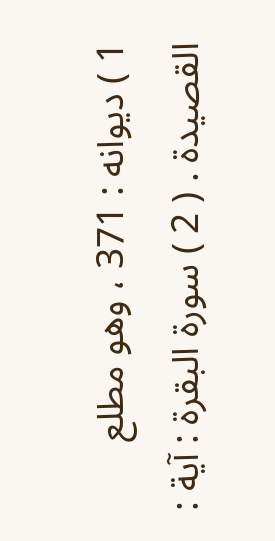1 ) ديوانه : 371 ، وهو مطلع القصيدة . ( 2 ) سورة البقرة : آية :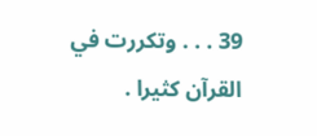39 . . . وتكررت في القرآن كثيرا .